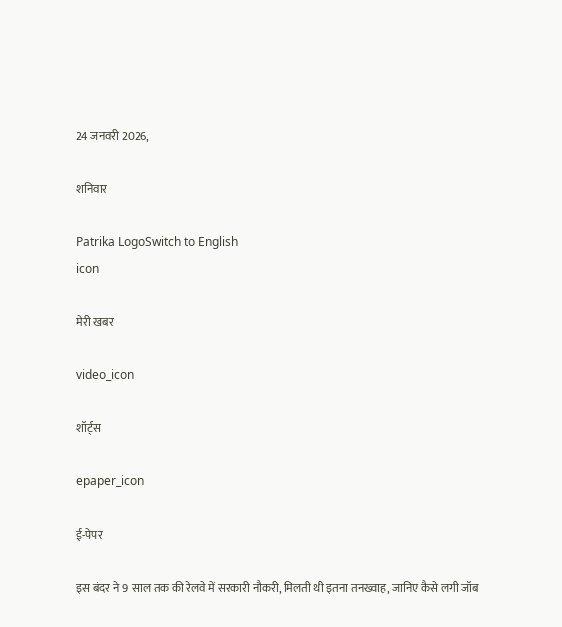24 जनवरी 2026,

शनिवार

Patrika LogoSwitch to English
icon

मेरी खबर

video_icon

शॉर्ट्स

epaper_icon

ई-पेपर

इस बंदर ने 9 साल तक की रेलवे में सरकारी नौकरी, मिलती थी इतना तनख्वाह, जानिए कैसे लगी जॉब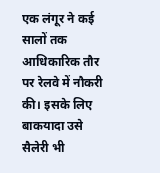एक लंगूर ने कई सालों तक आधिकारिक तौर पर रेलवे में नौकरी की। इसके लिए बाकयादा उसे सैलेरी भी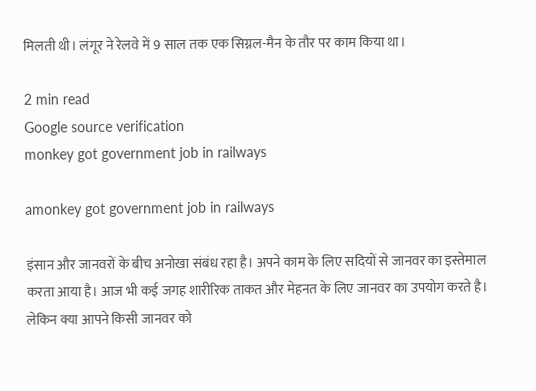मिलती थी। लंगूर ने रेलवे में 9 साल तक एक सिग्नल-मैन के तौर पर काम किया था।

2 min read
Google source verification
monkey got government job in railways

amonkey got government job in railways

इंसान और जानवरों के बीच अनोखा संबंध रहा है। अपने काम के लिए सदियों से जानवर का इस्तेमाल करता आया है। आज भी कई जगह शारीरिक ताकत और मेहनत के लिए जानवर का उपयोग करते है। लेकिन क्या आपने किसी जानवर को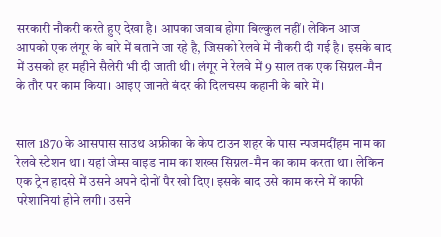सरकारी नौकरी करते हुए देखा है। आपका जवाब होगा बिल्कुल नहीं। लेकिन आज आपको एक लंगूर के बारे में बताने जा रहे है, जिसको रेलवे में नौकरी दी गई है। इसके बाद में उसको हर महीने सैलेरी भी दी जाती थी। लंगूर ने रेलवे में 9 साल तक एक सिग्नल-मैन के तौर पर काम किया। आइए जानते बंदर की दिलचस्प कहानी के बारे में।


साल 1870 के आसपास साउथ अफ्रीका के केप टाउन शहर के पास न्पजमदींहम नाम का रेलवे स्टेशन था। यहां जेम्स वाइड नाम का शख्स सिग्नल-मैन का काम करता था। लेकिन एक ट्रेन हादसे में उसने अपने दोनों पैर खो दिए। इसके बाद उसे काम करने में काफी परेशानियां होने लगी। उसने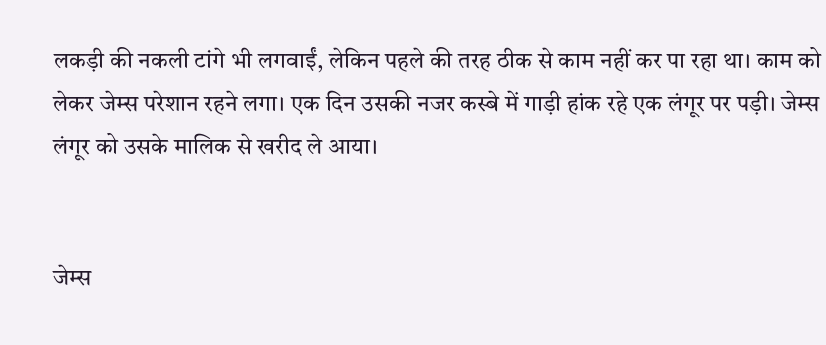लकड़ी की नकली टांगे भी लगवाईं, लेकिन पहले की तरह ठीक से काम नहीं कर पा रहा था। काम को लेकर जेम्स परेशान रहने लगा। एक दिन उसकी नजर कस्बे में गाड़ी हांक रहे एक लंगूर पर पड़ी। जेम्स लंगूर को उसके मालिक से खरीद ले आया।


जेम्स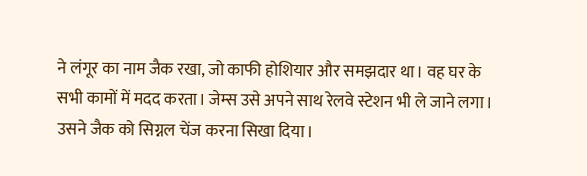ने लंगूर का नाम जैक रखा, जो काफी होशियार और समझदार था। वह घर के सभी कामों में मदद करता। जेम्स उसे अपने साथ रेलवे स्टेशन भी ले जाने लगा। उसने जैक को सिग्नल चेंज करना सिखा दिया।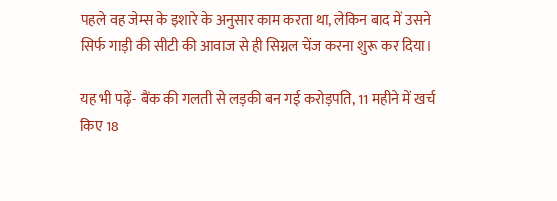पहले वह जेम्स के इशारे के अनुसार काम करता था, लेकिन बाद में उसने सिर्फ गाड़ी की सीटी की आवाज से ही सिग्नल चेंज करना शुरू कर दिया।

यह भी पढ़ें- बैंक की गलती से लड़की बन गई करोड़पति, 11 महीने में खर्च किए 18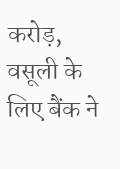करोड़, वसूली के लिए बैंक ने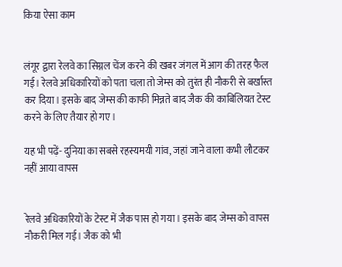किया ऐसा काम


लंगूर द्वारा रेलवे का सिग्नल चेंज करने की खबर जंगल में आग की तरह फैल गई। रेलवे अधिकारियों को पता चला तो जेम्स को तुरंत ही नौकरी से बर्खास्त कर दिया। इसके बाद जेम्स की काफी मिन्नते बाद जैक की काबिलियत टेस्ट करने के लिए तैयार हो गए।

यह भी पढ़ें- दुनिया का सबसे रहस्यमयी गांव, जहां जाने वाला कभी लौटकर नहीं आया वापस


रेलवे अधिकारियों के टेस्ट में जैक पास हो गया। इसके बाद जेम्स को वापस नौकरी मिल गई। जैक को भी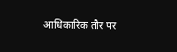आधिकारिक तौर पर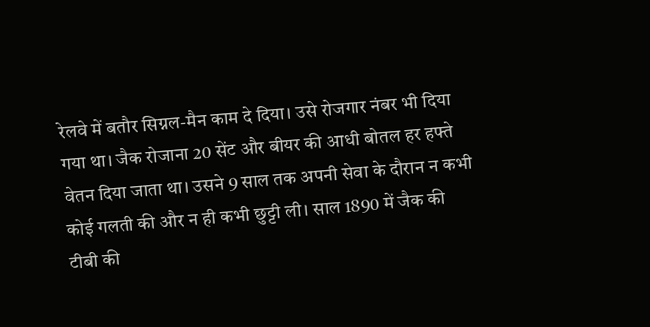रेलवे में बतौर सिग्नल-मैन काम दे दिया। उसे रोजगार नंबर भी दिया गया था। जैक रोजाना 20 सेंट और बीयर की आधी बोतल हर हफ्ते वेतन दिया जाता था। उसने 9 साल तक अपनी सेवा के दौरान न कभी कोई गलती की और न ही कभी छुट्टी ली। साल 1890 में जैक की टीबी की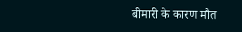बीमारी के कारण मौत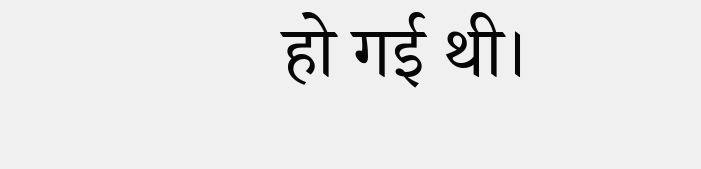हो गई थी।